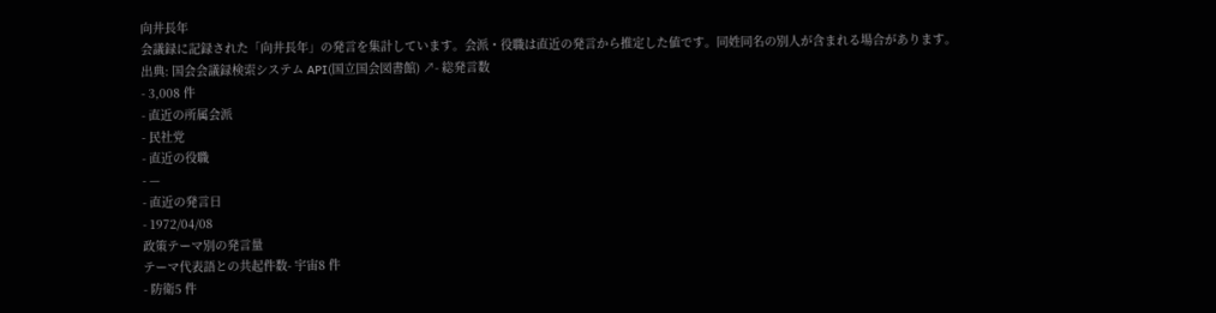向井長年
会議録に記録された「向井長年」の発言を集計しています。会派・役職は直近の発言から推定した値です。同姓同名の別人が含まれる場合があります。
出典: 国会会議録検索システム API(国立国会図書館) ↗- 総発言数
- 3,008 件
- 直近の所属会派
- 民社党
- 直近の役職
- —
- 直近の発言日
- 1972/04/08
政策テーマ別の発言量
テーマ代表語との共起件数- 宇宙8 件
- 防衛5 件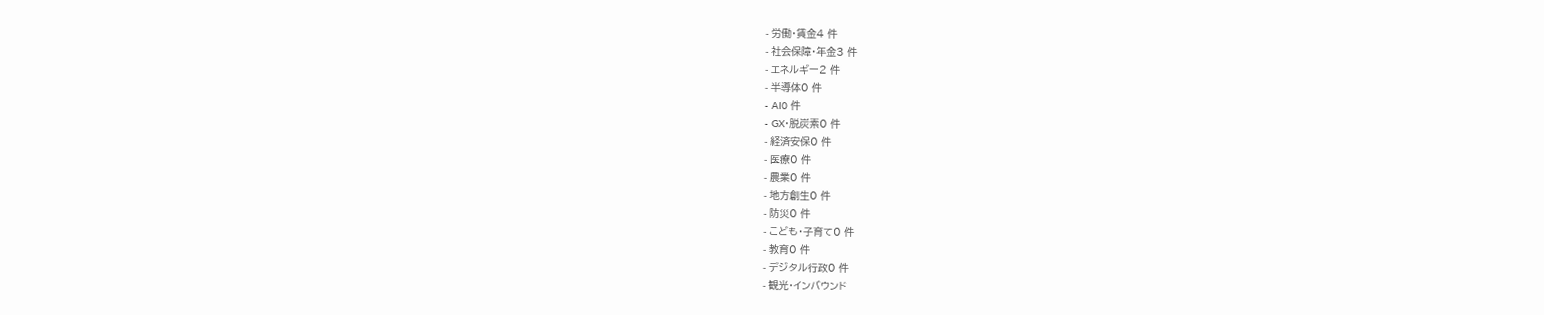- 労働・賃金4 件
- 社会保障・年金3 件
- エネルギー2 件
- 半導体0 件
- AI0 件
- GX・脱炭素0 件
- 経済安保0 件
- 医療0 件
- 農業0 件
- 地方創生0 件
- 防災0 件
- こども・子育て0 件
- 教育0 件
- デジタル行政0 件
- 観光・インバウンド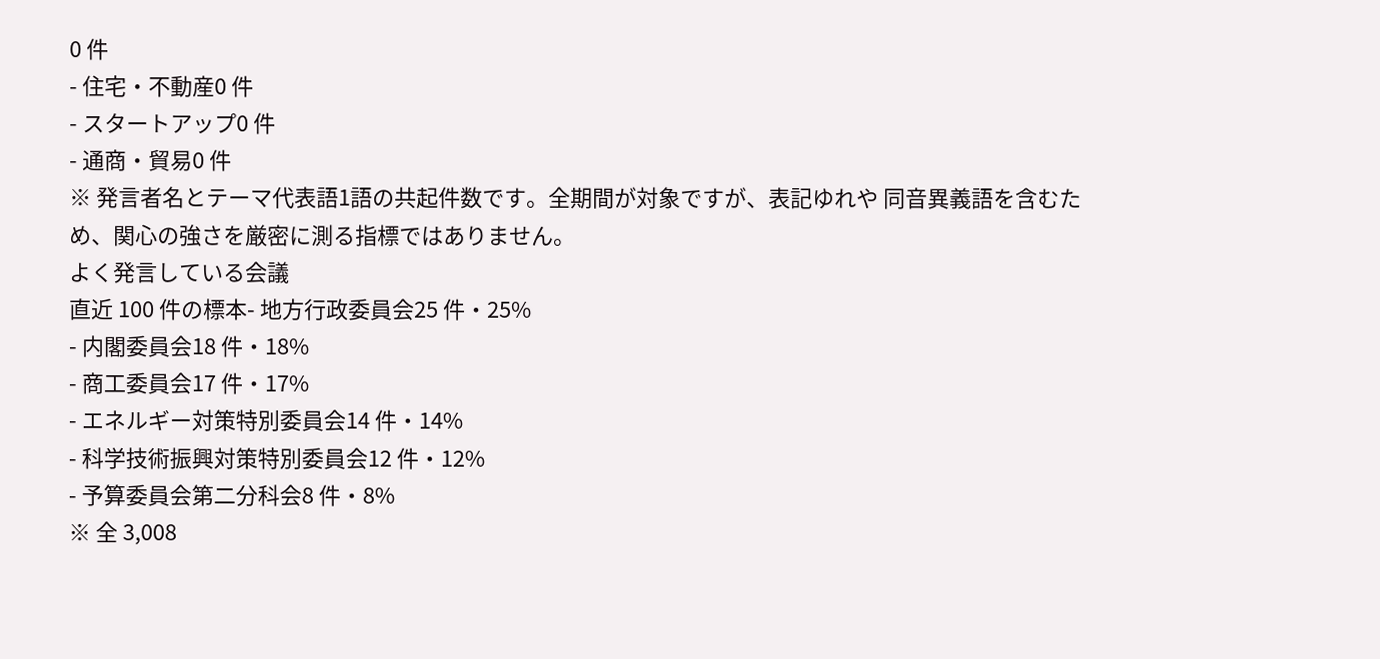0 件
- 住宅・不動産0 件
- スタートアップ0 件
- 通商・貿易0 件
※ 発言者名とテーマ代表語1語の共起件数です。全期間が対象ですが、表記ゆれや 同音異義語を含むため、関心の強さを厳密に測る指標ではありません。
よく発言している会議
直近 100 件の標本- 地方行政委員会25 件・25%
- 内閣委員会18 件・18%
- 商工委員会17 件・17%
- エネルギー対策特別委員会14 件・14%
- 科学技術振興対策特別委員会12 件・12%
- 予算委員会第二分科会8 件・8%
※ 全 3,008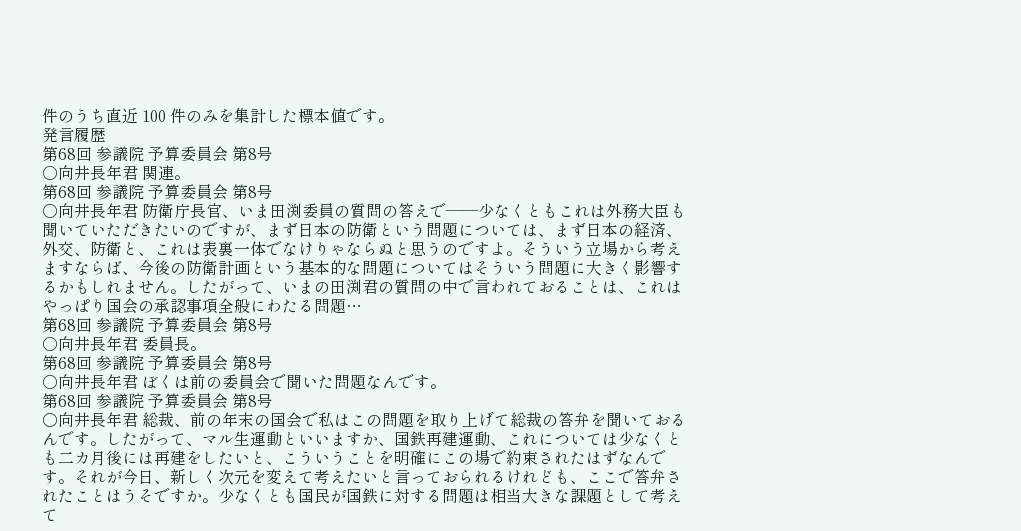件のうち直近 100 件のみを集計した標本値です。
発言履歴
第68回 参議院 予算委員会 第8号
○向井長年君 関連。
第68回 参議院 予算委員会 第8号
○向井長年君 防衛庁長官、いま田渕委員の質問の答えで——少なくともこれは外務大臣も聞いていただきたいのですが、まず日本の防衛という問題については、まず日本の経済、外交、防衛と、これは表裏一体でなけりゃならぬと思うのですよ。そういう立場から考えますならば、今後の防衛計画という基本的な問題についてはそういう問題に大きく影響するかもしれません。したがって、いまの田渕君の質問の中で言われておることは、これはやっぱり国会の承認事項全般にわたる問題…
第68回 参議院 予算委員会 第8号
○向井長年君 委員長。
第68回 参議院 予算委員会 第8号
○向井長年君 ぼくは前の委員会で聞いた問題なんです。
第68回 参議院 予算委員会 第8号
○向井長年君 総裁、前の年末の国会で私はこの問題を取り上げて総裁の答弁を聞いておるんです。したがって、マル生運動といいますか、国鉄再建運動、これについては少なくとも二カ月後には再建をしたいと、こういうことを明確にこの場で約束されたはずなんです。それが今日、新しく次元を変えて考えたいと言っておられるけれども、ここで答弁されたことはうそですか。少なくとも国民が国鉄に対する問題は相当大きな課題として考えて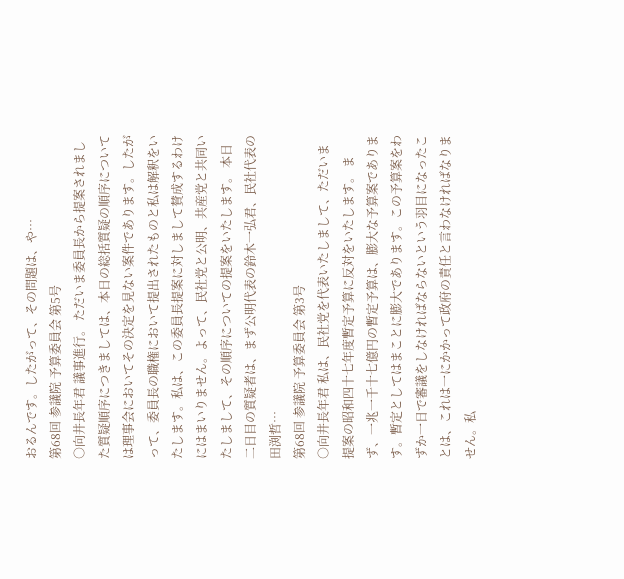おるんです。したがって、その問題は、や…
第68回 参議院 予算委員会 第5号
○向井長年君 議事進行。 ただいま委員長から提案されました質疑順序につきましては、本日の総括質疑の順序については理事会においてその決定を見ない案件であります。したがって、委員長の職権において提出されたものと私は解釈をいたします。私は、この委員長提案に対しまして賛成するわけにはまいりません。よって、民社党と公明、共産党と共同いたしまして、その順序についての提案をいたします。 本日二日目の質疑者は、まず公明代表の鈴木一弘君、民社代表の田渕哲…
第68回 参議院 予算委員会 第3号
○向井長年君 私は、民社党を代表いたしまして、ただいま提案の昭和四十七年度暫定予算に反対をいたします。 まず、一兆一千十七億円の暫定予算は、膨大な予算案であります。暫定としてはまことに膨大であります。この予算案をわずか一日で審議をしなければならないという羽目になったことは、これは一にかかって政府の責任と言わなければなりません。私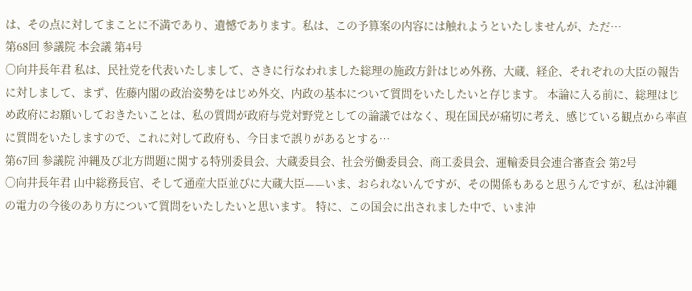は、その点に対してまことに不満であり、遺憾であります。私は、この予算案の内容には触れようといたしませんが、ただ…
第68回 参議院 本会議 第4号
○向井長年君 私は、民社党を代表いたしまして、さきに行なわれました総理の施政方針はじめ外務、大蔵、経企、それぞれの大臣の報告に対しまして、まず、佐藤内閣の政治姿勢をはじめ外交、内政の基本について質問をいたしたいと存じます。 本論に入る前に、総理はじめ政府にお願いしておきたいことは、私の質問が政府与党対野党としての論議ではなく、現在国民が痛切に考え、感じている観点から率直に質問をいたしますので、これに対して政府も、今日まで誤りがあるとする…
第67回 参議院 沖縄及び北方問題に関する特別委員会、大蔵委員会、社会労働委員会、商工委員会、運輸委員会連合審査会 第2号
○向井長年君 山中総務長官、そして通産大臣並びに大蔵大臣——いま、おられないんですが、その関係もあると思うんですが、私は沖繩の電力の今後のあり方について質問をいたしたいと思います。 特に、この国会に出されました中で、いま沖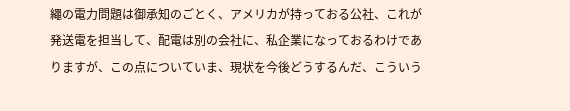繩の電力問題は御承知のごとく、アメリカが持っておる公社、これが発送電を担当して、配電は別の会社に、私企業になっておるわけでありますが、この点についていま、現状を今後どうするんだ、こういう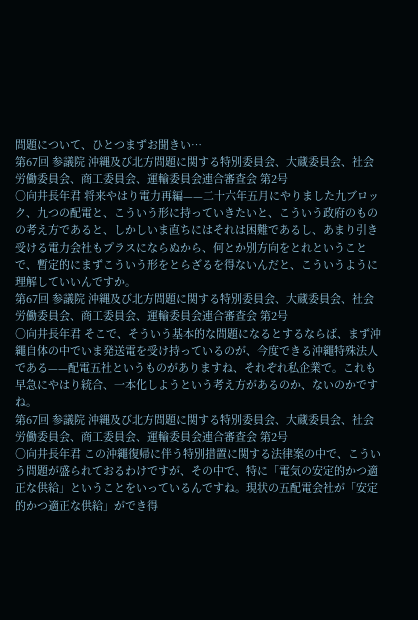問題について、ひとつまずお聞きい…
第67回 参議院 沖縄及び北方問題に関する特別委員会、大蔵委員会、社会労働委員会、商工委員会、運輸委員会連合審査会 第2号
○向井長年君 将来やはり電力再編——二十六年五月にやりました九ブロック、九つの配電と、こういう形に持っていきたいと、こういう政府のものの考え方であると、しかしいま直ちにはそれは困難であるし、あまり引き受ける電力会社もプラスにならぬから、何とか別方向をとれということで、暫定的にまずこういう形をとらざるを得ないんだと、こういうように理解していいんですか。
第67回 参議院 沖縄及び北方問題に関する特別委員会、大蔵委員会、社会労働委員会、商工委員会、運輸委員会連合審査会 第2号
○向井長年君 そこで、そういう基本的な問題になるとするならば、まず沖繩自体の中でいま発送電を受け持っているのが、今度できる沖繩特殊法人である——配電五社というものがありますね、それぞれ私企業で。これも早急にやはり統合、一本化しようという考え方があるのか、ないのかですね。
第67回 参議院 沖縄及び北方問題に関する特別委員会、大蔵委員会、社会労働委員会、商工委員会、運輸委員会連合審査会 第2号
○向井長年君 この沖繩復帰に伴う特別措置に関する法律案の中で、こういう問題が盛られておるわけですが、その中で、特に「電気の安定的かつ適正な供給」ということをいっているんですね。現状の五配電会社が「安定的かつ適正な供給」ができ得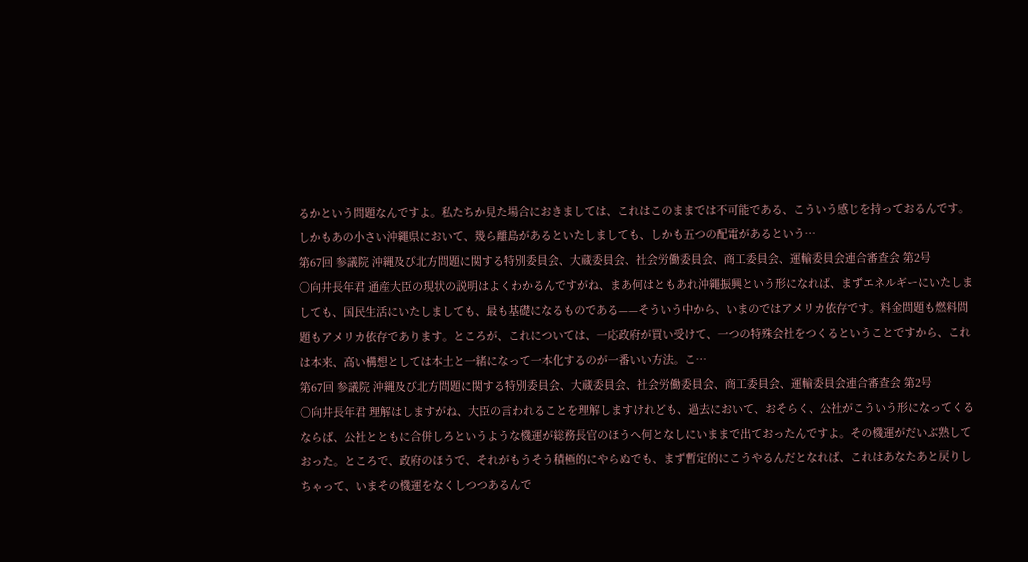るかという問題なんですよ。私たちか見た場合におきましては、これはこのままでは不可能である、こういう感じを持っておるんです。しかもあの小さい沖繩県において、幾ら離島があるといたしましても、しかも五つの配電があるという…
第67回 参議院 沖縄及び北方問題に関する特別委員会、大蔵委員会、社会労働委員会、商工委員会、運輸委員会連合審査会 第2号
○向井長年君 通産大臣の現状の説明はよくわかるんですがね、まあ何はともあれ沖繩振興という形になれば、まずエネルギーにいたしましても、国民生活にいたしましても、最も基礎になるものである——そういう中から、いまのではアメリカ依存です。料金問題も燃料問題もアメリカ依存であります。ところが、これについては、一応政府が買い受けて、一つの特殊会社をつくるということですから、これは本来、高い構想としては本土と一緒になって一本化するのが一番いい方法。こ…
第67回 参議院 沖縄及び北方問題に関する特別委員会、大蔵委員会、社会労働委員会、商工委員会、運輸委員会連合審査会 第2号
○向井長年君 理解はしますがね、大臣の言われることを理解しますけれども、過去において、おそらく、公社がこういう形になってくるならば、公社とともに合併しろというような機運が総務長官のほうへ何となしにいままで出ておったんですよ。その機運がだいぶ熟しておった。ところで、政府のほうで、それがもうそう積極的にやらぬでも、まず暫定的にこうやるんだとなれば、これはあなたあと戻りしちゃって、いまその機運をなくしつつあるんで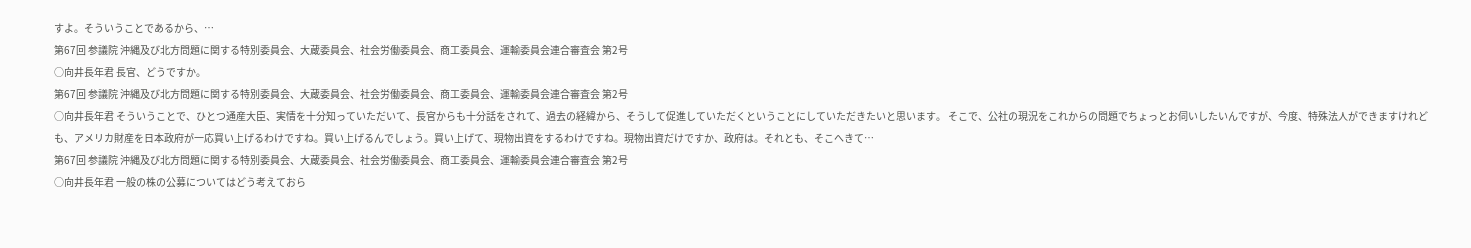すよ。そういうことであるから、…
第67回 参議院 沖縄及び北方問題に関する特別委員会、大蔵委員会、社会労働委員会、商工委員会、運輸委員会連合審査会 第2号
○向井長年君 長官、どうですか。
第67回 参議院 沖縄及び北方問題に関する特別委員会、大蔵委員会、社会労働委員会、商工委員会、運輸委員会連合審査会 第2号
○向井長年君 そういうことで、ひとつ通産大臣、実情を十分知っていただいて、長官からも十分話をされて、過去の経緯から、そうして促進していただくということにしていただきたいと思います。 そこで、公社の現況をこれからの問題でちょっとお伺いしたいんですが、今度、特殊法人ができますけれども、アメリカ財産を日本政府が一応買い上げるわけですね。買い上げるんでしょう。買い上げて、現物出資をするわけですね。現物出資だけですか、政府は。それとも、そこへきて…
第67回 参議院 沖縄及び北方問題に関する特別委員会、大蔵委員会、社会労働委員会、商工委員会、運輸委員会連合審査会 第2号
○向井長年君 一般の株の公募についてはどう考えておら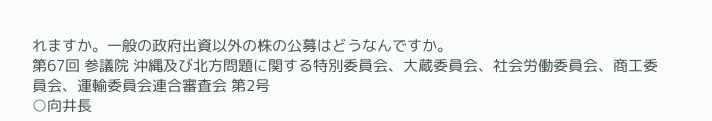れますか。一般の政府出資以外の株の公募はどうなんですか。
第67回 参議院 沖縄及び北方問題に関する特別委員会、大蔵委員会、社会労働委員会、商工委員会、運輸委員会連合審査会 第2号
○向井長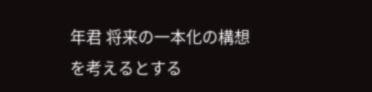年君 将来の一本化の構想を考えるとする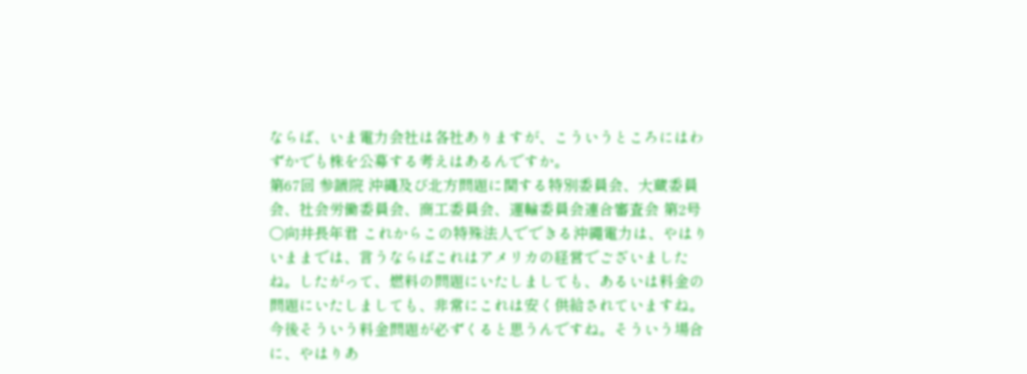ならば、いま電力会社は各社ありますが、こういうところにはわずかでも株を公募する考えはあるんですか。
第67回 参議院 沖縄及び北方問題に関する特別委員会、大蔵委員会、社会労働委員会、商工委員会、運輸委員会連合審査会 第2号
○向井長年君 これからこの特殊法人でできる沖繩電力は、やはりいままでは、言うならばこれはアメリカの経営でございましたね。したがって、燃料の問題にいたしましても、あるいは料金の問題にいたしましても、非常にこれは安く供給されていますね。今後そういう料金問題が必ずくると思うんですね。そういう場合に、やはりあ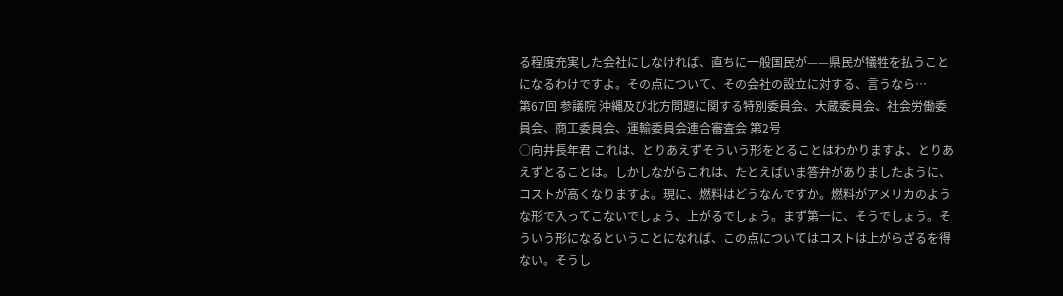る程度充実した会社にしなければ、直ちに一般国民が——県民が犠牲を払うことになるわけですよ。その点について、その会社の設立に対する、言うなら…
第67回 参議院 沖縄及び北方問題に関する特別委員会、大蔵委員会、社会労働委員会、商工委員会、運輸委員会連合審査会 第2号
○向井長年君 これは、とりあえずそういう形をとることはわかりますよ、とりあえずとることは。しかしながらこれは、たとえばいま答弁がありましたように、コストが高くなりますよ。現に、燃料はどうなんですか。燃料がアメリカのような形で入ってこないでしょう、上がるでしょう。まず第一に、そうでしょう。そういう形になるということになれば、この点についてはコストは上がらざるを得ない。そうし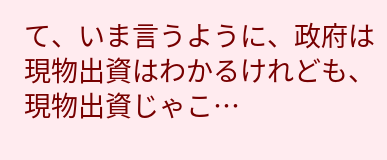て、いま言うように、政府は現物出資はわかるけれども、現物出資じゃこ…